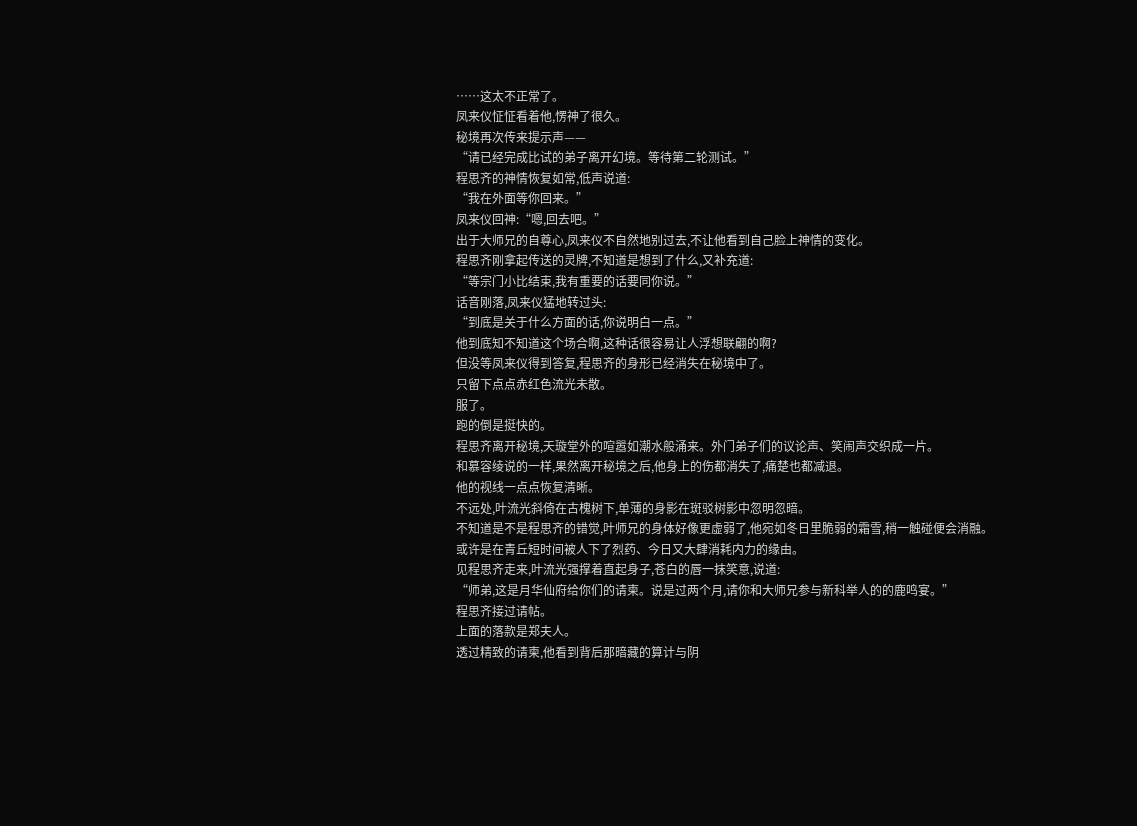……这太不正常了。
凤来仪怔怔看着他,愣神了很久。
秘境再次传来提示声——
“请已经完成比试的弟子离开幻境。等待第二轮测试。”
程思齐的神情恢复如常,低声说道:
“我在外面等你回来。”
凤来仪回神:“嗯,回去吧。”
出于大师兄的自尊心,凤来仪不自然地别过去,不让他看到自己脸上神情的变化。
程思齐刚拿起传送的灵牌,不知道是想到了什么,又补充道:
“等宗门小比结束,我有重要的话要同你说。”
话音刚落,凤来仪猛地转过头:
“到底是关于什么方面的话,你说明白一点。”
他到底知不知道这个场合啊,这种话很容易让人浮想联翩的啊?
但没等凤来仪得到答复,程思齐的身形已经消失在秘境中了。
只留下点点赤红色流光未散。
服了。
跑的倒是挺快的。
程思齐离开秘境,天璇堂外的喧嚣如潮水般涌来。外门弟子们的议论声、笑闹声交织成一片。
和慕容绫说的一样,果然离开秘境之后,他身上的伤都消失了,痛楚也都减退。
他的视线一点点恢复清晰。
不远处,叶流光斜倚在古槐树下,单薄的身影在斑驳树影中忽明忽暗。
不知道是不是程思齐的错觉,叶师兄的身体好像更虚弱了,他宛如冬日里脆弱的霜雪,稍一触碰便会消融。
或许是在青丘短时间被人下了烈药、今日又大肆消耗内力的缘由。
见程思齐走来,叶流光强撑着直起身子,苍白的唇一抹笑意,说道:
“师弟,这是月华仙府给你们的请柬。说是过两个月,请你和大师兄参与新科举人的的鹿鸣宴。”
程思齐接过请帖。
上面的落款是郑夫人。
透过精致的请柬,他看到背后那暗藏的算计与阴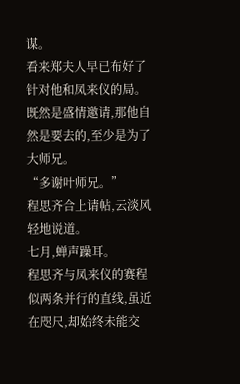谋。
看来郑夫人早已布好了针对他和凤来仪的局。
既然是盛情邀请,那他自然是要去的,至少是为了大师兄。
“多谢叶师兄。”
程思齐合上请帖,云淡风轻地说道。
七月,蝉声躁耳。
程思齐与凤来仪的赛程似两条并行的直线,虽近在咫尺,却始终未能交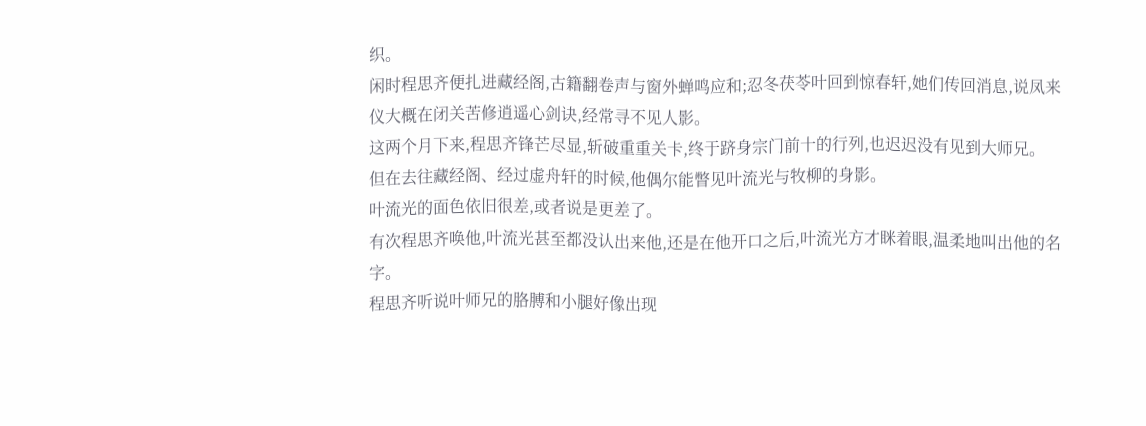织。
闲时程思齐便扎进藏经阁,古籍翻卷声与窗外蝉鸣应和;忍冬茯苓叶回到惊春轩,她们传回消息,说凤来仪大概在闭关苦修逍遥心剑诀,经常寻不见人影。
这两个月下来,程思齐锋芒尽显,斩破重重关卡,终于跻身宗门前十的行列,也迟迟没有见到大师兄。
但在去往藏经阁、经过虚舟轩的时候,他偶尔能瞥见叶流光与牧柳的身影。
叶流光的面色依旧很差,或者说是更差了。
有次程思齐唤他,叶流光甚至都没认出来他,还是在他开口之后,叶流光方才眯着眼,温柔地叫出他的名字。
程思齐听说叶师兄的胳膊和小腿好像出现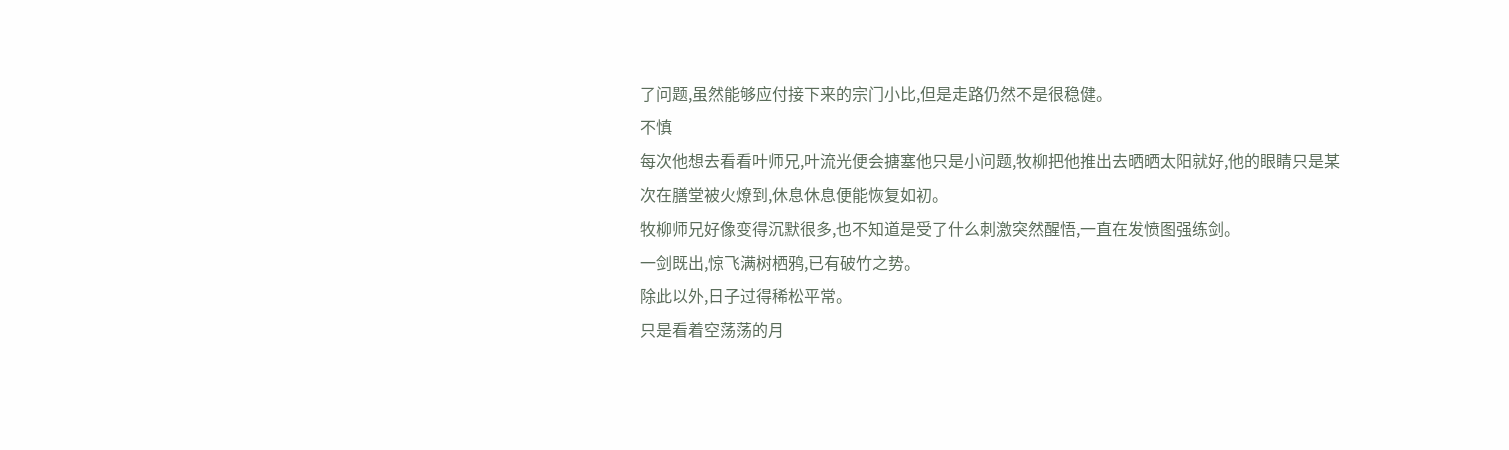了问题,虽然能够应付接下来的宗门小比,但是走路仍然不是很稳健。
不慎
每次他想去看看叶师兄,叶流光便会搪塞他只是小问题,牧柳把他推出去晒晒太阳就好,他的眼睛只是某次在膳堂被火燎到,休息休息便能恢复如初。
牧柳师兄好像变得沉默很多,也不知道是受了什么刺激突然醒悟,一直在发愤图强练剑。
一剑既出,惊飞满树栖鸦,已有破竹之势。
除此以外,日子过得稀松平常。
只是看着空荡荡的月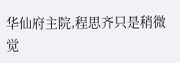华仙府主院,程思齐只是稍微觉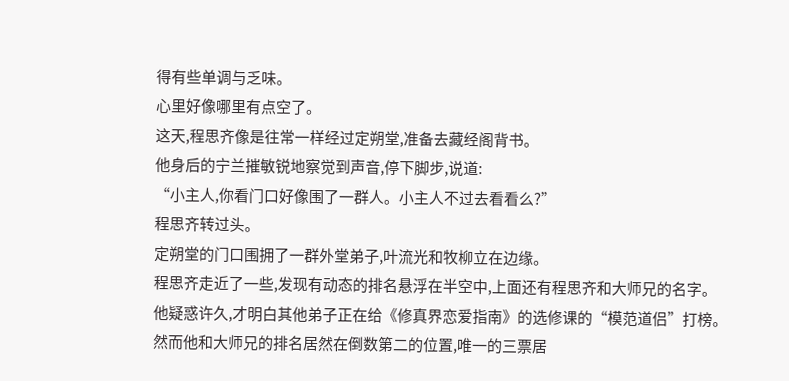得有些单调与乏味。
心里好像哪里有点空了。
这天,程思齐像是往常一样经过定朔堂,准备去藏经阁背书。
他身后的宁兰摧敏锐地察觉到声音,停下脚步,说道:
“小主人,你看门口好像围了一群人。小主人不过去看看么?”
程思齐转过头。
定朔堂的门口围拥了一群外堂弟子,叶流光和牧柳立在边缘。
程思齐走近了一些,发现有动态的排名悬浮在半空中,上面还有程思齐和大师兄的名字。
他疑惑许久,才明白其他弟子正在给《修真界恋爱指南》的选修课的“模范道侣”打榜。
然而他和大师兄的排名居然在倒数第二的位置,唯一的三票居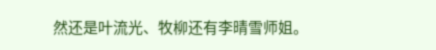然还是叶流光、牧柳还有李晴雪师姐。